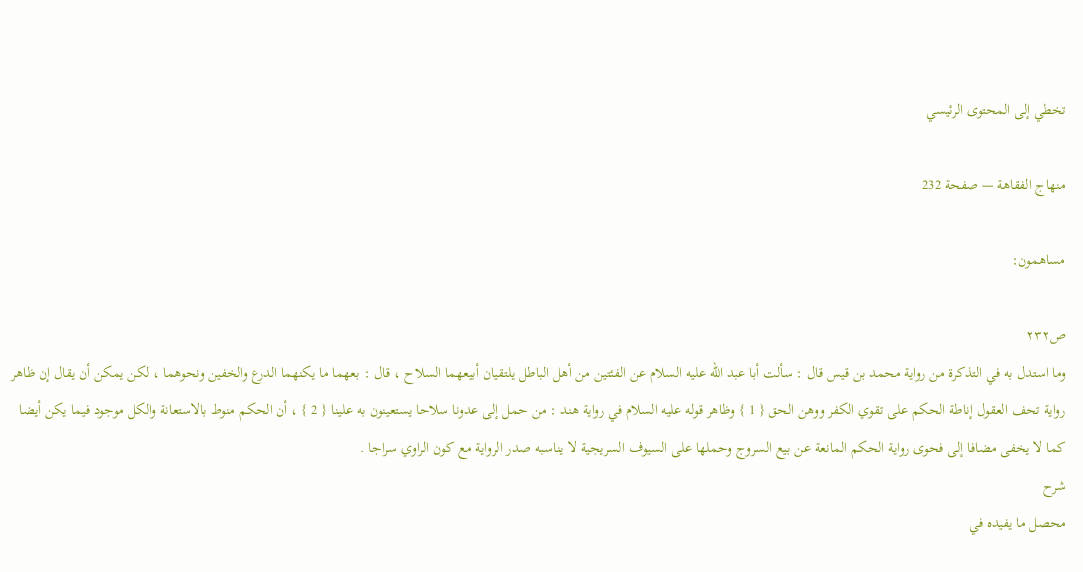تخطي إلى المحتوى الرئيسي

منهاج الفقاهة — صفحة 232

مساهمون:

ص٢٣٢
وما استدل به في التذكرة من رواية محمد بن قيس قال : سألت أبا عبد الله عليه السلام عن الفئتين من أهل الباطل يلتقيان أبيعهما السلاح ، قال : بعهما ما يكنهما الدرع والخفين ونحوهما ، لكن يمكن أن يقال إن ظاهر رواية تحف العقول إناطة الحكم على تقوي الكفر ووهن الحق { 1 } وظاهر قوله عليه السلام في رواية هند : من حمل إلى عدونا سلاحا يستعينون به علينا { 2 } ، أن الحكم منوط بالاستعانة والكل موجود فيما يكن أيضا كما لا يخفى مضافا إلى فحوى رواية الحكم المانعة عن بيع السروج وحملها على السيوف السريجية لا يناسبه صدر الرواية مع كون الراوي سراجا .
شرح
محصل ما يفيده في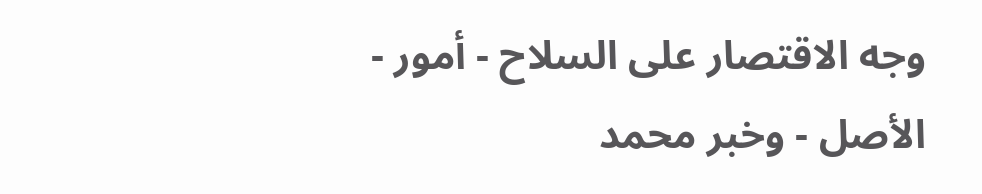وجه الاقتصار على السلاح - أمور - الأصل - وخبر محمد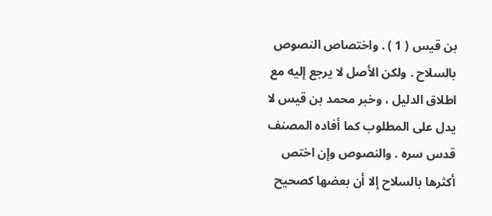بن قيس ( 1 ) . واختصاص النصوص بالسلاح . ولكن الأصل لا يرجع إليه مع اطلاق الدليل ، وخبر محمد بن قيس لا يدل على المطلوب كما أفاده المصنف قدس سره . والنصوص وإن اختص أكثرها بالسلاح إلا أن بعضها كصحيح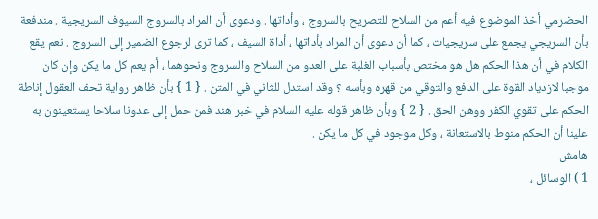الحضرمي أخذ الموضوع فيه أعم من السلاح للتصريح بالسروج ، وأداتها . ودعوى أن المراد بالسروج السيوف السريجية . مندفعة بأن السريجي يجمع على سريجيات ، كما أن دعوى أن المراد بأداتها ، أداة السيف ، كما ترى لرجوع الضمير إلى السروج . نعم يقع الكلام في أن هذا الحكم هل هو مختص بأسباب الغلبة على العدو من السلاح والسروج ونحوهما ، أم يعم كل ما يكن وإن كان موجبا لازدياد القوة على الدفع والتوقي من قهره وبأسه ؟ وقد استدل للثاني في المتن . { 1 } بأن ظاهر رواية تحف العقول إناطة الحكم على تقوي الكفر ووهن الحق . { 2 } وبأن ظاهر قوله عليه السلام في خبر هند فمن حمل إلى عدونا سلاحا يستعينون به علينا أن الحكم منوط بالاستعانة ، وكل موجود في كل ما يكن .
هامش
1 ) الوسائل ،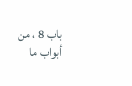باب 8 ، من أبواب ما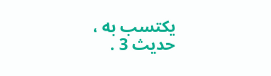يكتسب به ، حديث 3 .